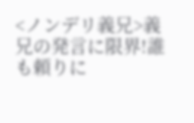<ノンデリ義兄>義兄の発言に限界!誰も頼りに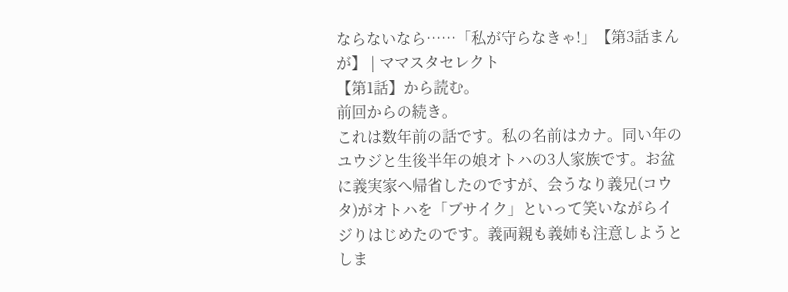ならないなら……「私が守らなきゃ!」【第3話まんが】 | ママスタセレクト
【第1話】から読む。
前回からの続き。
これは数年前の話です。私の名前はカナ。同い年のユウジと生後半年の娘オトハの3人家族です。お盆に義実家へ帰省したのですが、会うなり義兄(コウタ)がオトハを「ブサイク」といって笑いながらイジりはじめたのです。義両親も義姉も注意しようとしま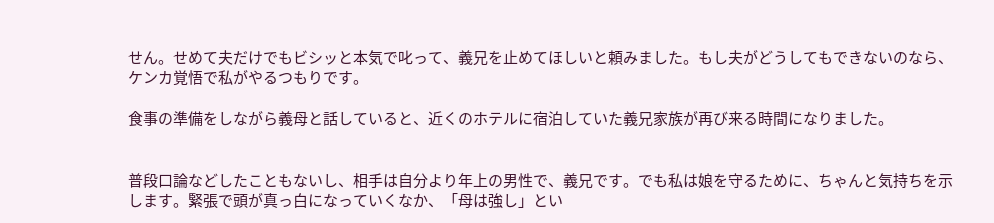せん。せめて夫だけでもビシッと本気で叱って、義兄を止めてほしいと頼みました。もし夫がどうしてもできないのなら、ケンカ覚悟で私がやるつもりです。

食事の準備をしながら義母と話していると、近くのホテルに宿泊していた義兄家族が再び来る時間になりました。


普段口論などしたこともないし、相手は自分より年上の男性で、義兄です。でも私は娘を守るために、ちゃんと気持ちを示します。緊張で頭が真っ白になっていくなか、「母は強し」とい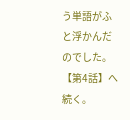う単語がふと浮かんだのでした。
【第4話】へ続く。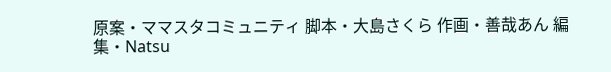原案・ママスタコミュニティ 脚本・大島さくら 作画・善哉あん 編集・Natsu